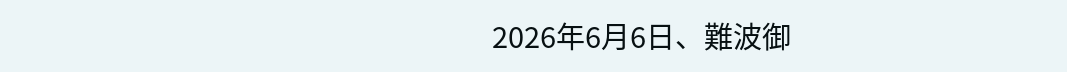2026年6月6日、難波御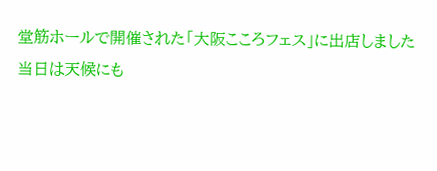堂筋ホールで開催された「大阪こころフェス」に出店しました
当日は天候にも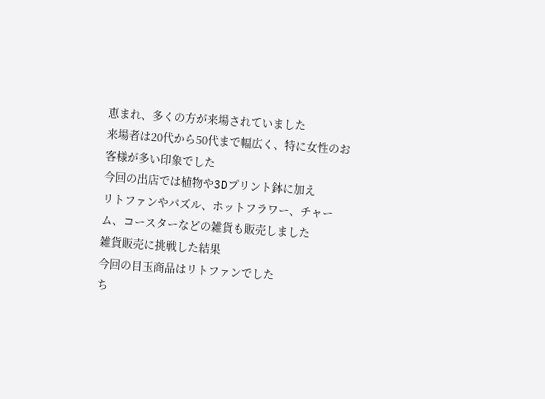恵まれ、多くの方が来場されていました
来場者は20代から50代まで幅広く、特に女性のお客様が多い印象でした
今回の出店では植物や3Dプリント鉢に加え
リトファンやパズル、ホットフラワー、チャーム、コースターなどの雑貨も販売しました
雑貨販売に挑戦した結果
今回の目玉商品はリトファンでした
ち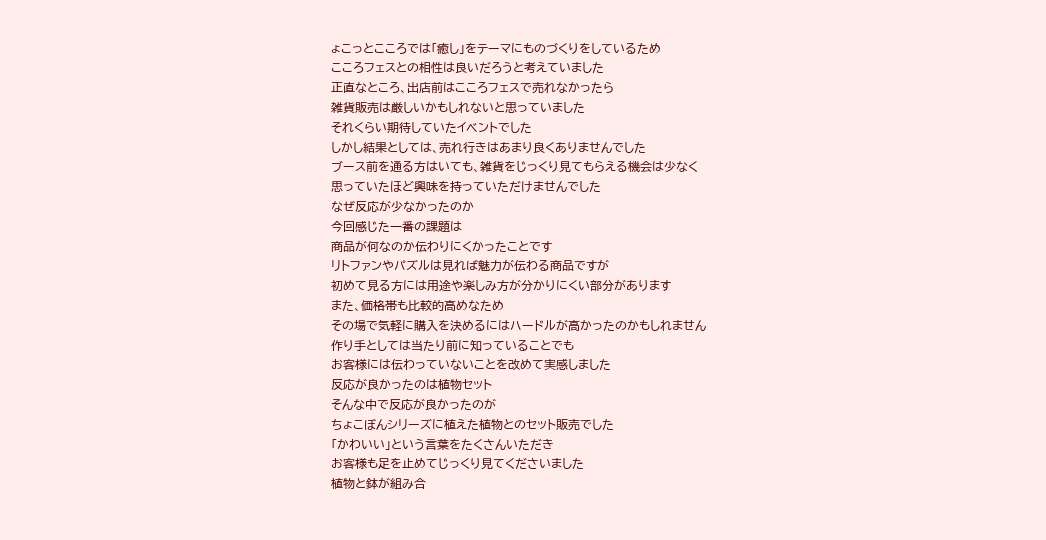ょこっとこころでは「癒し」をテーマにものづくりをしているため
こころフェスとの相性は良いだろうと考えていました
正直なところ、出店前はこころフェスで売れなかったら
雑貨販売は厳しいかもしれないと思っていました
それくらい期待していたイベントでした
しかし結果としては、売れ行きはあまり良くありませんでした
ブース前を通る方はいても、雑貨をじっくり見てもらえる機会は少なく
思っていたほど興味を持っていただけませんでした
なぜ反応が少なかったのか
今回感じた一番の課題は
商品が何なのか伝わりにくかったことです
リトファンやパズルは見れば魅力が伝わる商品ですが
初めて見る方には用途や楽しみ方が分かりにくい部分があります
また、価格帯も比較的高めなため
その場で気軽に購入を決めるにはハードルが高かったのかもしれません
作り手としては当たり前に知っていることでも
お客様には伝わっていないことを改めて実感しました
反応が良かったのは植物セット
そんな中で反応が良かったのが
ちょこぼんシリーズに植えた植物とのセット販売でした
「かわいい」という言葉をたくさんいただき
お客様も足を止めてじっくり見てくださいました
植物と鉢が組み合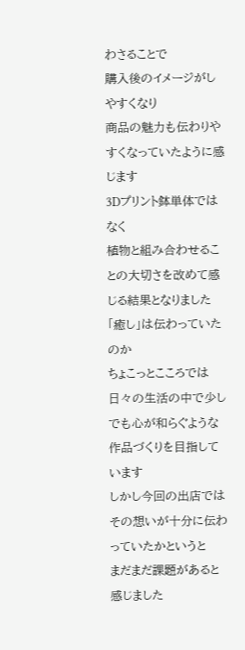わさることで
購入後のイメージがしやすくなり
商品の魅力も伝わりやすくなっていたように感じます
3Dプリント鉢単体ではなく
植物と組み合わせることの大切さを改めて感じる結果となりました
「癒し」は伝わっていたのか
ちょこっとこころでは
日々の生活の中で少しでも心が和らぐような
作品づくりを目指しています
しかし今回の出店では
その想いが十分に伝わっていたかというと
まだまだ課題があると感じました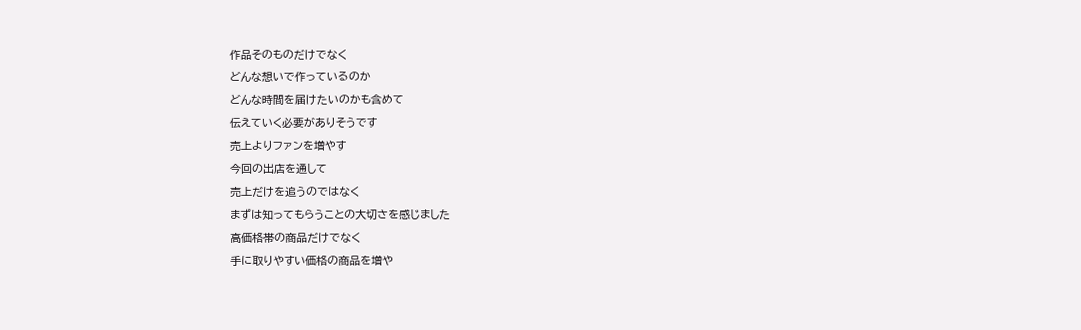作品そのものだけでなく
どんな想いで作っているのか
どんな時間を届けたいのかも含めて
伝えていく必要がありそうです
売上よりファンを増やす
今回の出店を通して
売上だけを追うのではなく
まずは知ってもらうことの大切さを感じました
高価格帯の商品だけでなく
手に取りやすい価格の商品を増や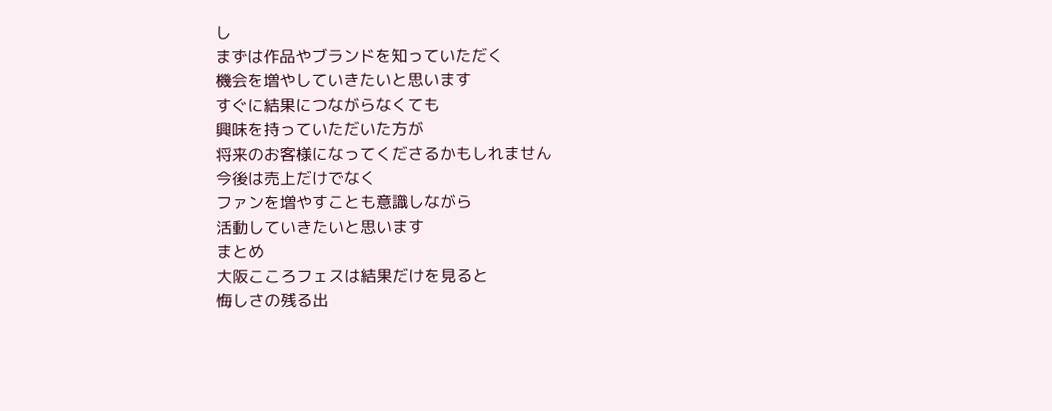し
まずは作品やブランドを知っていただく
機会を増やしていきたいと思います
すぐに結果につながらなくても
興味を持っていただいた方が
将来のお客様になってくださるかもしれません
今後は売上だけでなく
ファンを増やすことも意識しながら
活動していきたいと思います
まとめ
大阪こころフェスは結果だけを見ると
悔しさの残る出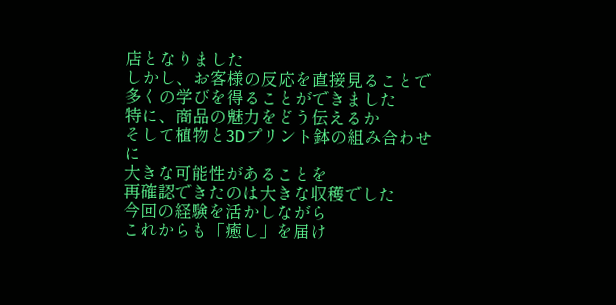店となりました
しかし、お客様の反応を直接見ることで
多くの学びを得ることができました
特に、商品の魅力をどう伝えるか
そして植物と3Dプリント鉢の組み合わせに
大きな可能性があることを
再確認できたのは大きな収穫でした
今回の経験を活かしながら
これからも「癒し」を届け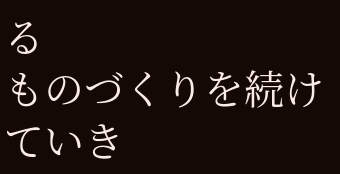る
ものづくりを続けていき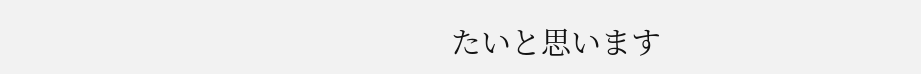たいと思います